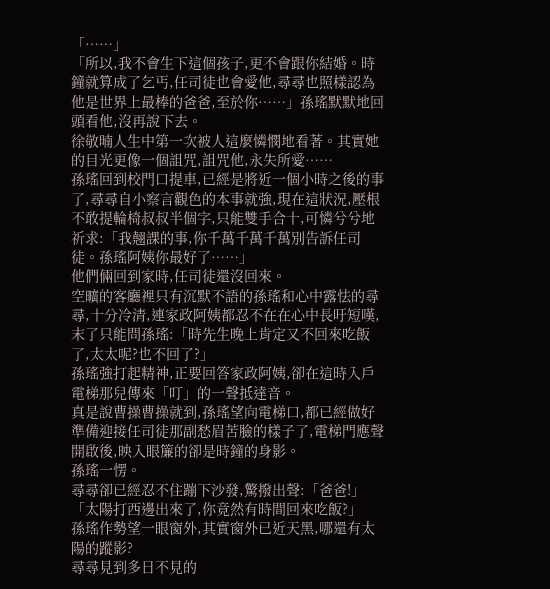「……」
「所以,我不會生下這個孩子,更不會跟你結婚。時鐘就算成了乞丐,任司徒也會愛他,尋尋也照樣認為他是世界上最棒的爸爸,至於你……」孫瑤默默地回頭看他,沒再說下去。
徐敬暔人生中第一次被人這麼憐憫地看著。其實她的目光更像一個詛咒,詛咒他,永失所愛……
孫瑤回到校門口提車,已經是將近一個小時之後的事了,尋尋自小察言觀色的本事就強,現在這狀況,壓根不敢提輪椅叔叔半個字,只能雙手合十,可憐兮兮地祈求:「我翹課的事,你千萬千萬千萬別告訴任司徒。孫瑤阿姨你最好了……」
他們倆回到家時,任司徒還沒回來。
空曠的客廳裡只有沉默不語的孫瑤和心中露怯的尋尋,十分冷清,連家政阿姨都忍不在在心中長吁短嘆,末了只能問孫瑤:「時先生晚上肯定又不回來吃飯了,太太呢?也不回了?」
孫瑤強打起精神,正要回答家政阿姨,卻在這時入戶電梯那兒傳來「叮」的一聲抵達音。
真是說曹操曹操就到,孫瑤望向電梯口,都已經做好準備迎接任司徒那副愁眉苦臉的樣子了,電梯門應聲開啟後,映入眼簾的卻是時鐘的身影。
孫瑤一愣。
尋尋卻已經忍不住蹦下沙發,驚撥出聲:「爸爸!」
「太陽打西邊出來了,你竟然有時間回來吃飯?」
孫瑤作勢望一眼窗外,其實窗外已近天黑,哪還有太陽的蹤影?
尋尋見到多日不見的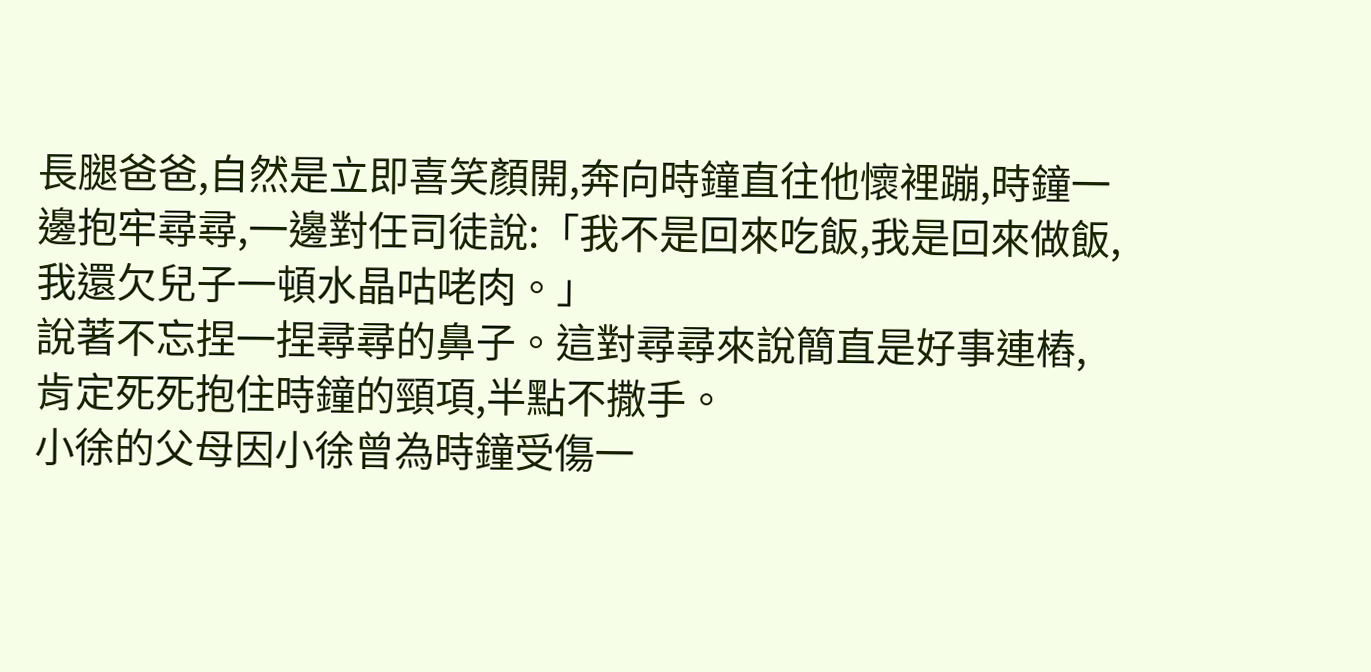長腿爸爸,自然是立即喜笑顏開,奔向時鐘直往他懷裡蹦,時鐘一邊抱牢尋尋,一邊對任司徒說:「我不是回來吃飯,我是回來做飯,我還欠兒子一頓水晶咕咾肉。」
說著不忘捏一捏尋尋的鼻子。這對尋尋來說簡直是好事連樁,肯定死死抱住時鐘的頸項,半點不撒手。
小徐的父母因小徐曾為時鐘受傷一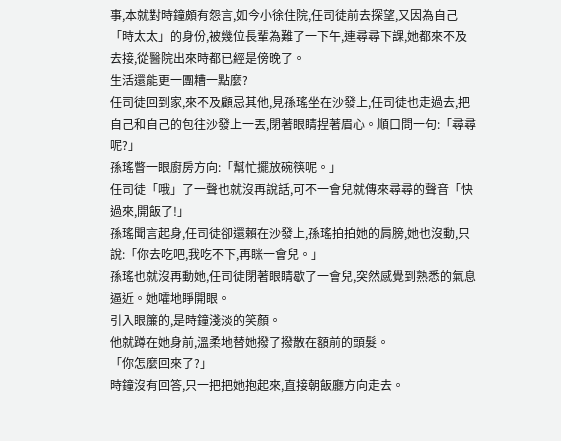事,本就對時鐘頗有怨言,如今小徐住院,任司徒前去探望,又因為自己「時太太」的身份,被幾位長輩為難了一下午,連尋尋下課,她都來不及去接,從醫院出來時都已經是傍晚了。
生活還能更一團糟一點麼?
任司徒回到家,來不及顧忌其他,見孫瑤坐在沙發上,任司徒也走過去,把自己和自己的包往沙發上一丟,閉著眼睛捏著眉心。順口問一句:「尋尋呢?」
孫瑤瞥一眼廚房方向:「幫忙擺放碗筷呢。」
任司徒「哦」了一聲也就沒再說話,可不一會兒就傳來尋尋的聲音「快過來,開飯了!」
孫瑤聞言起身,任司徒卻還賴在沙發上,孫瑤拍拍她的肩膀,她也沒動,只說:「你去吃吧,我吃不下,再眯一會兒。」
孫瑤也就沒再動她,任司徒閉著眼睛歇了一會兒,突然感覺到熟悉的氣息逼近。她嚯地睜開眼。
引入眼簾的,是時鐘淺淡的笑顏。
他就蹲在她身前,溫柔地替她撥了撥散在額前的頭髮。
「你怎麼回來了?」
時鐘沒有回答,只一把把她抱起來,直接朝飯廳方向走去。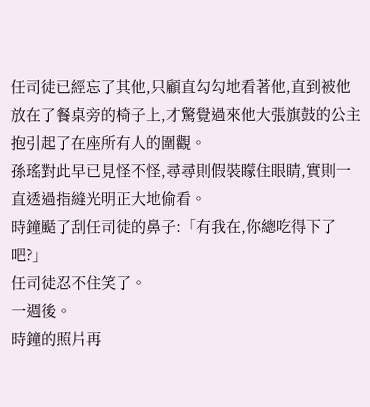任司徒已經忘了其他,只顧直勾勾地看著他,直到被他放在了餐桌旁的椅子上,才驚覺過來他大張旗鼓的公主抱引起了在座所有人的圍觀。
孫瑤對此早已見怪不怪,尋尋則假裝矇住眼睛,實則一直透過指縫光明正大地偷看。
時鐘颳了刮任司徒的鼻子:「有我在,你總吃得下了吧?」
任司徒忍不住笑了。
一週後。
時鐘的照片再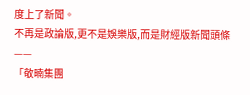度上了新聞。
不再是政論版,更不是娛樂版,而是財經版新聞頭條——
「敬暔集團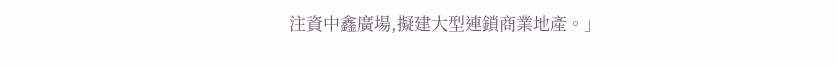注資中鑫廣場,擬建大型連鎖商業地產。」